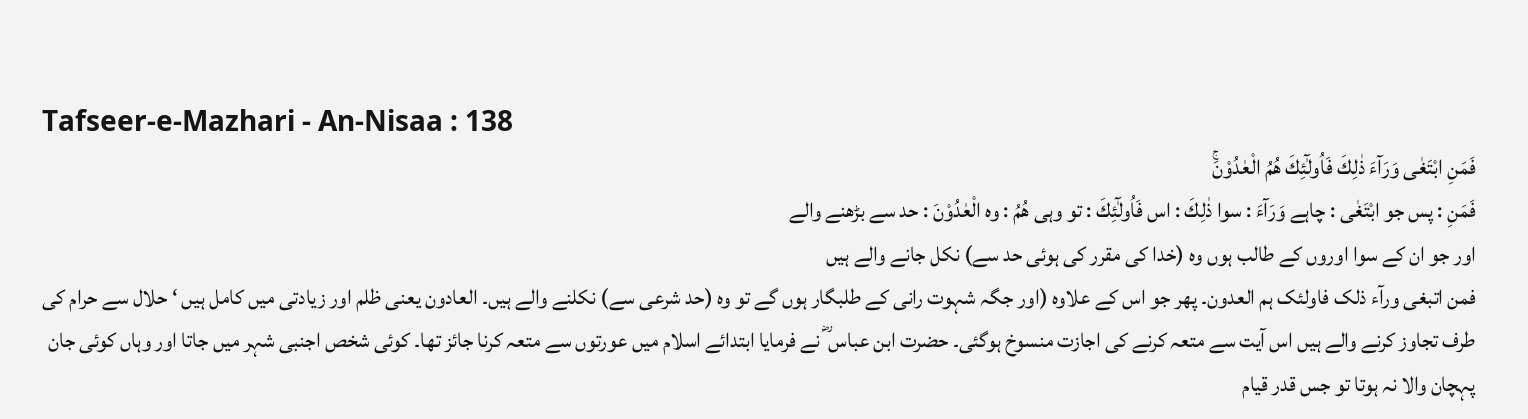Tafseer-e-Mazhari - An-Nisaa : 138
فَمَنِ ابْتَغٰى وَرَآءَ ذٰلِكَ فَاُولٰٓئِكَ هُمُ الْعٰدُوْنَۚ
فَمَنِ : پس جو ابْتَغٰى : چاہے وَرَآءَ : سوا ذٰلِكَ : اس فَاُولٰٓئِكَ : تو وہی هُمُ : وہ الْعٰدُوْنَ : حد سے بڑھنے والے
اور جو ان کے سوا اوروں کے طالب ہوں وہ (خدا کی مقرر کی ہوئی حد سے) نکل جانے والے ہیں
فمن اتبغی ورآء ذلک فاولئک ہم العدون۔ پھر جو اس کے علاوہ (اور جگہ شہوت رانی کے طلبگار ہوں گے تو وہ (حد شرعی سے) نکلنے والے ہیں۔ العادون یعنی ظلم اور زیادتی میں کامل ہیں ‘ حلال سے حرام کی طرف تجاوز کرنے والے ہیں اس آیت سے متعہ کرنے کی اجازت منسوخ ہوگئی۔ حضرت ابن عباس ؓ نے فرمایا ابتدائے اسلام میں عورتوں سے متعہ کرنا جائز تھا۔ کوئی شخص اجنبی شہر میں جاتا اور وہاں کوئی جان پہچان والا نہ ہوتا تو جس قدر قیام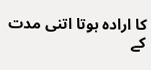کا ارادہ ہوتا اتنی مدت کے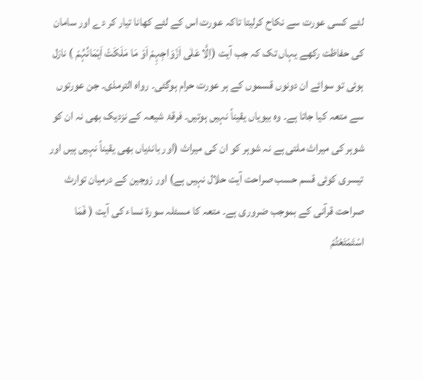لئے کسی عورت سے نکاح کرلیتا تاکہ عورت اس کے لئے کھانا تیار کر دے اور سامان کی حفاظت رکھے یہاں تک کہ جب آیت (اِلَّا عَلٰی اَزْوَاجِہِمْ اَوْ مَا مَلَکَتْ اَیْمَانُہُمْ ) نازل ہوئی تو سوائے ان دونوں قسموں کے ہر عورت حرام ہوگئی۔ رواہ الترمذی۔ جن عورتوں سے متعہ کیا جاتا ہے۔ وہ بیویاں یقیناً نہیں ہوتیں۔ فرقۂ شیعہ کے نزدیک بھی نہ ان کو شوہر کی میراث ملتی ہے نہ شوہر کو ان کی میراث (اور باندیاں بھی یقیناً نہیں ہیں اور تیسری کوئی قسم حسب صراحت آیت حلال نہیں ہے) اور زوجین کے درمیان توارث صراحت قرآنی کے بموجب ضروری ہے۔ متعہ کا مسئلہ سورة نساء کی آیت ( فَمَا اسْتَمْتَعْتُمْ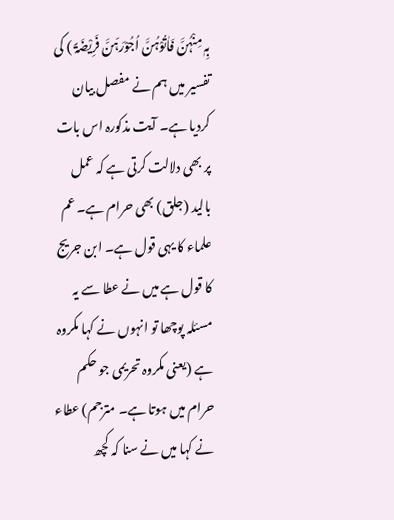بِہٖ مِنْہُنَّ فَاٰتُوْہُنَّ اُجُوْرَہّنَّ فَرِیْضَۃً ) کی تفسیر میں ہم نے مفصل بیان کردیا ہے۔ آیت مذکورہ اس بات پر بھی دلالت کرتی ہے کہ عمل بالید (جلق) بھی حرام ہے۔ عم علماء کا یہی قول ہے۔ ابن جریج کا قول ہے میں نے عطا سے یہ مسئلہ پوچھا تو انہوں نے کہا مکروہ ہے (یعنی مکروہ تحریمی جو حکم حرام میں ہوتا ہے۔ مترجم) عطاء نے کہا میں نے سنا کہ کچھ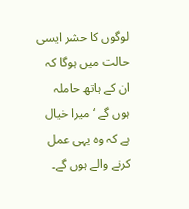لوگوں کا حشر ایسی حالت میں ہوگا کہ ان کے ہاتھ حاملہ ہوں گے ‘ میرا خیال ہے کہ وہ یہی عمل کرنے والے ہوں گے۔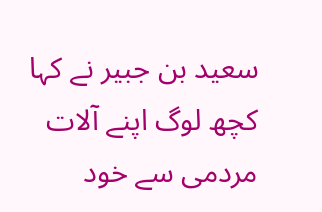سعید بن جبیر نے کہا کچھ لوگ اپنے آلات مردمی سے خود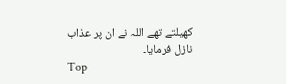کھیلتے تھے اللہ نے ان پر عذاب نازل فرمایا۔
Top